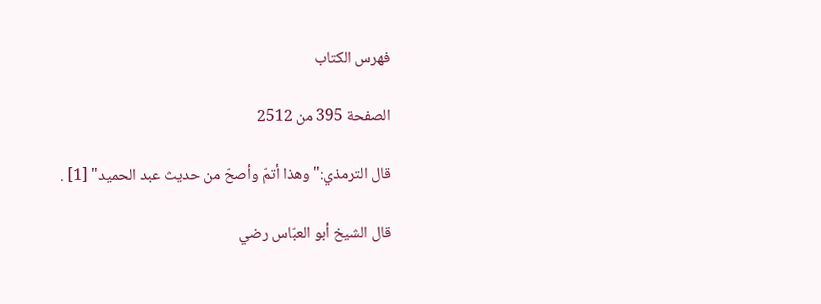فهرس الكتاب

الصفحة 395 من 2512

قال الترمذي:"وهذا أتمّ وأصحّ من حديث عبد الحميد" [1] .

قال الشيخ أبو العبّاس رضي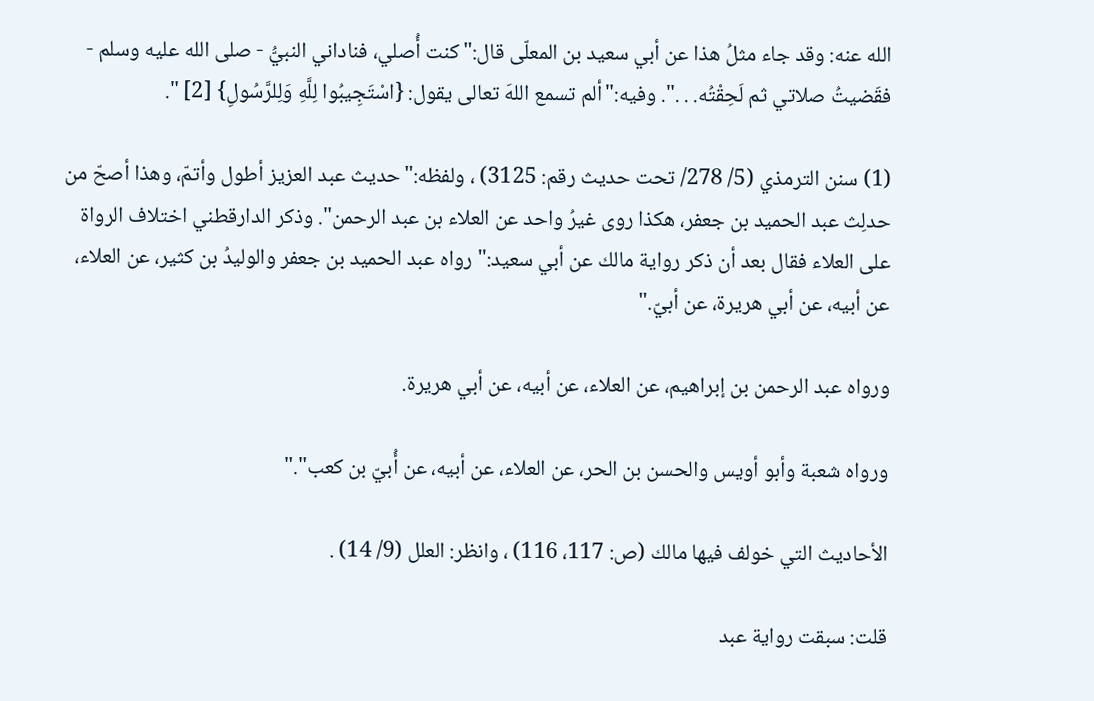الله عنه: وقد جاء مثلُ هذا عن أبي سعيد بن المعلّى قال:"كنت أُصلي، فناداني النبيُّ - صلى الله عليه وسلم - فقَضيتُ صلاتي ثم لَحِقْتُه. . .". وفيه:"ألم تسمع اللهَ تعالى يقول: {اسْتَجِيبُوا لِلَّهِ وَلِلرَّسُولِ} [2] ".

(1) سنن الترمذي (5/ 278/ تحت حديث رقم: 3125) ، ولفظه:"حديث عبد العزيز أطول وأتمّ، وهذا أصحّ من حدلِث عبد الحميد بن جعفر، هكذا روى غيرُ واحد عن العلاء بن عبد الرحمن". وذكر الدارقطني اختلاف الرواة على العلاء فقال بعد أن ذكر رواية مالك عن أبي سعيد:"رواه عبد الحميد بن جعفر والوليدُ بن كثير، عن العلاء، عن أبيه، عن أبي هريرة، عن أبيّ."

ورواه عبد الرحمن بن إبراهيم، عن العلاء، عن أبيه، عن أبي هريرة.

ورواه شعبة وأبو أويس والحسن بن الحر، عن العلاء، عن أبيه، عن أُبيّ بن كعب"."

الأحاديث التي خولف فيها مالك (ص: 117، 116) ، وانظر: العلل (9/ 14) .

قلت: سبقت رواية عبد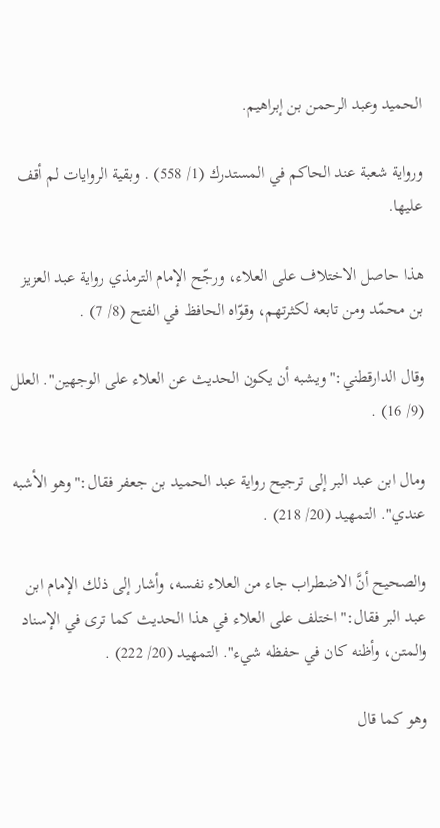الحميد وعبد الرحمن بن إبراهيم.

ورواية شعبة عند الحاكم في المستدرك (1/ 558) . وبقية الروايات لم أقف عليها.

هذا حاصل الاختلاف على العلاء، ورجّح الإمام الترمذي رواية عبد العزيز بن محمّد ومن تابعه لكثرتهم، وقوّاه الحافظ في الفتح (8/ 7) .

وقال الدارقطني:"ويشبه أن يكون الحديث عن العلاء على الوجهين". العلل (9/ 16) .

ومال ابن عبد البر إلى ترجيح رواية عبد الحميد بن جعفر فقال:"وهو الأشبه عندي". التمهيد (20/ 218) .

والصحيح أنَّ الاضطراب جاء من العلاء نفسه، وأشار إلى ذلك الإمام ابن عبد البر فقال:"اختلف على العلاء في هذا الحديث كما ترى في الإسناد والمتن، وأظنه كان في حفظه شيء". التمهيد (20/ 222) .

وهو كما قال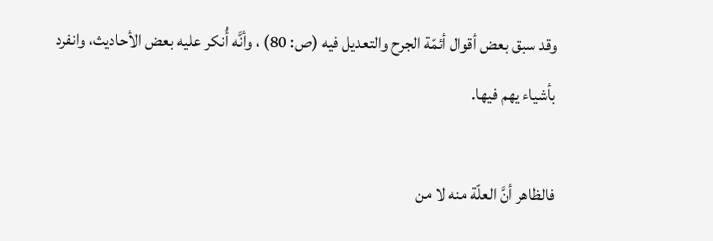وقد سبق بعض أقوال أئمّة الجرح والتعديل فيه (ص: 80) ، وأنَّه أُنكر عليه بعض الأحاديث، وانفرد بأشياء يهم فيها.

فالظاهر أنَّ العلّة منه لا من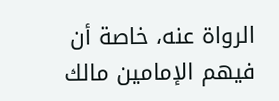الرواة عنه، خاصة أن فيهم الإمامين مالك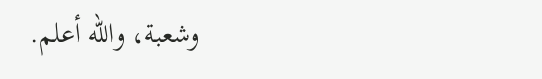وشعبة، والله أعلم.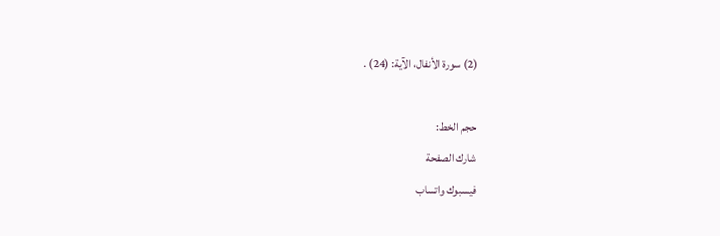(2) سورة الأنفال، الآية: (24) .

حجم الخط:
شارك الصفحة
فيسبوك واتساب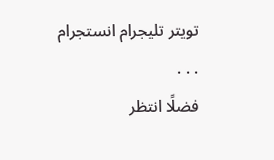تويتر تليجرام انستجرام
. . .
فضلًا انتظر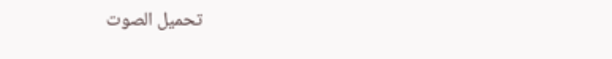تحميل الصوت